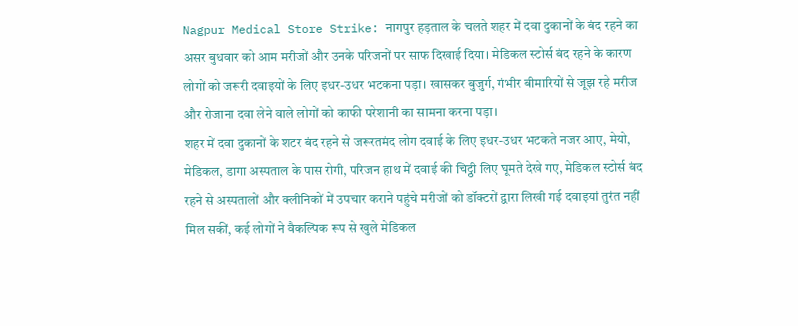Nagpur Medical Store Strike: नागपुर हड़ताल के चलते शहर में दवा दुकानों के बंद रहने का असर बुधवार को आम मरीजों और उनके परिजनों पर साफ दिखाई दिया। मेडिकल स्टोर्स बंद रहने के कारण लोगों को जरूरी दवाइयों के लिए इधर-उधर भटकना पड़ा। खासकर बुजुर्ग, गंभीर बीमारियों से जूझ रहे मरीज और रोजाना दवा लेने वाले लोगों को काफी परेशानी का सामना करना पड़ा।
शहर में दवा दुकानों के शटर बंद रहने से जरूरतमंद लोग दवाई के लिए इधर-उधर भटकते नजर आए, मेयो, मेडिकल, डागा अस्पताल के पास रोगी, परिजन हाथ में दवाई की चिट्ठी लिए घूमते देखे गए, मेडिकल स्टोर्स बंद रहने से अस्पतालों और क्लीनिकों में उपचार कराने पहुंचे मरीजों को डॉक्टरों द्वारा लिखी गई दवाइयां तुरंत नहीं मिल सकीं, कई लोगों ने वैकल्पिक रूप से खुले मेडिकल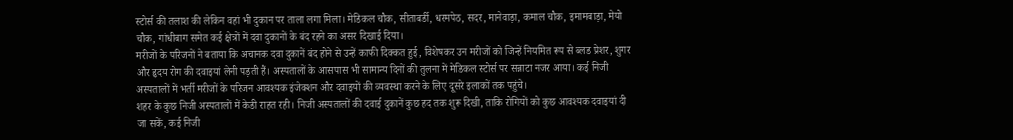स्टोर्स की तलाश की लेकिन वहां भी दुकान पर ताला लगा मिला। मेडिकल चौक, सीताबर्डी, धरमपेठ, सदर, मानेवाड़ा, कमाल चौक, इमामबाड़ा, मेयो चौक, गांधीबाग समेत कई क्षेत्रों में दवा दुकानों के बंद रहने का असर दिखाई दिया।
मरीजों के परिजनों ने बताया कि अचानक दवा दुकानें बंद होने से उन्हें काफी दिक्कत हुई, विशेषकर उन मरीजों को जिन्हें नियमित रूप से ब्लड प्रेशर, शुगर और हृदय रोग की दवाइयां लेनी पड़ती हैं। अस्पतालों के आसपास भी सामान्य दिनों की तुलना में मेडिकल स्टोर्स पर सन्नाटा नजर आया। कई निजी अस्पतालों में भर्ती मरीजों के परिजन आवश्यक इंजेक्शन और दवाइयों की व्यवस्था करने के लिए दूसरे इलाकों तक पहुंचे।
शहर के कुछ निजी अस्पतालों में केडी राहत रही। निजी अस्पतालों की दवाई दुकानें कुछ हद तक शुरू दिखी, ताकि रोगियों को कुछ आवश्यक दवाइयां दी जा सकें, कई निजी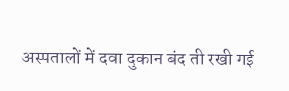अस्पतालों में दवा दुकान बंद ती रखी गई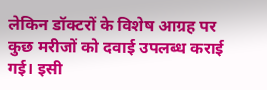लेकिन डॉक्टरों के विशेष आग्रह पर कुछ मरीजों को दवाई उपलब्ध कराई गई। इसी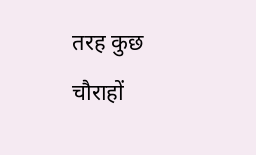तरह कुछ चौराहों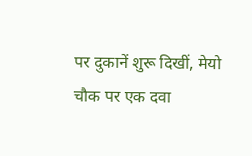पर दुकानें शुरू दिखीं, मेयो चौक पर एक दवा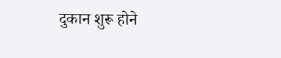दुकान शुरू होने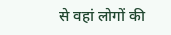से वहां लोगों की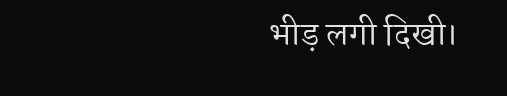भीड़ लगी दिखी।